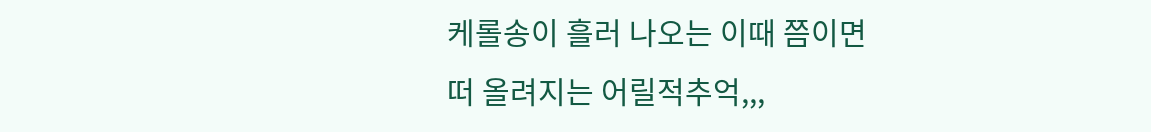케롤송이 흘러 나오는 이때 쯤이면
떠 올려지는 어릴적추억,,,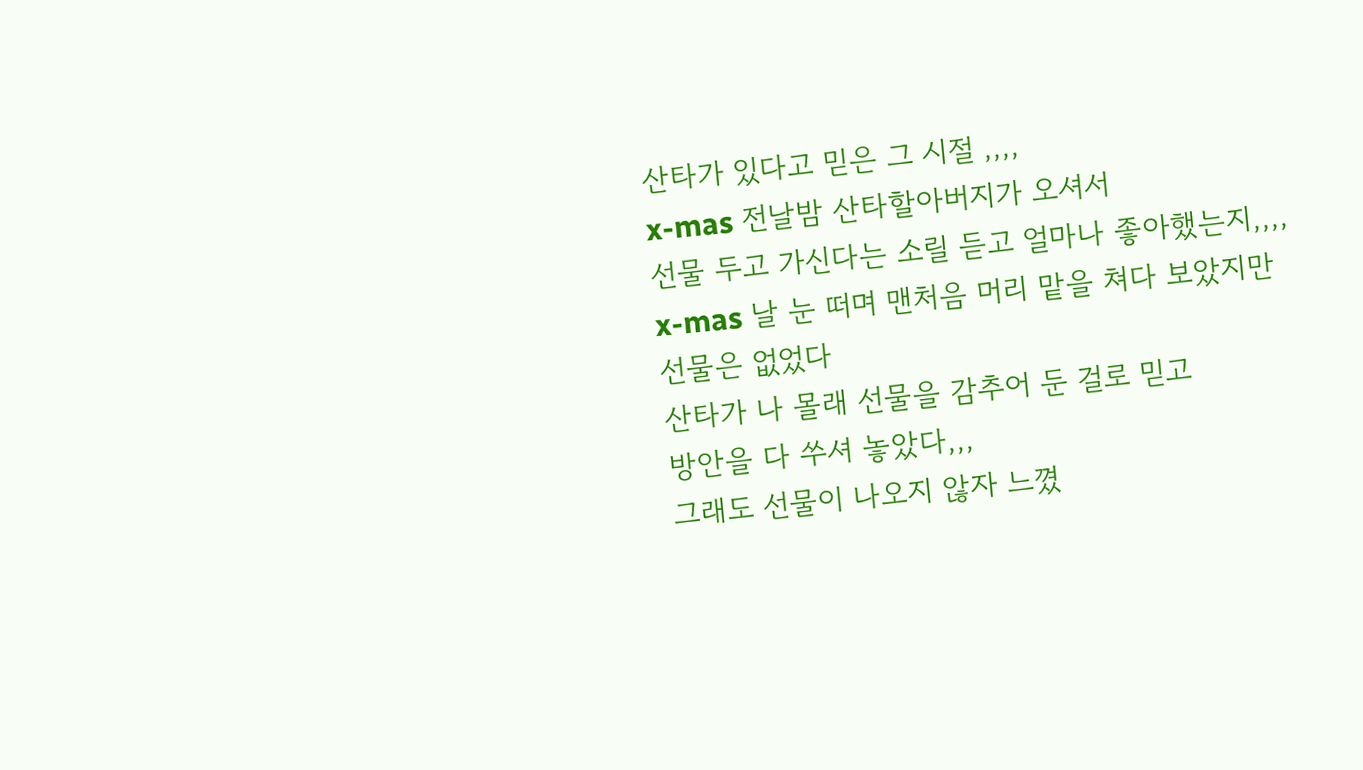산타가 있다고 믿은 그 시절 ,,,,
x-mas 전날밤 산타할아버지가 오셔서
선물 두고 가신다는 소릴 듣고 얼마나 좋아했는지,,,,
x-mas 날 눈 떠며 맨처음 머리 맡을 쳐다 보았지만
선물은 없었다
산타가 나 몰래 선물을 감추어 둔 걸로 믿고
방안을 다 쑤셔 놓았다,,,
그래도 선물이 나오지 않자 느꼈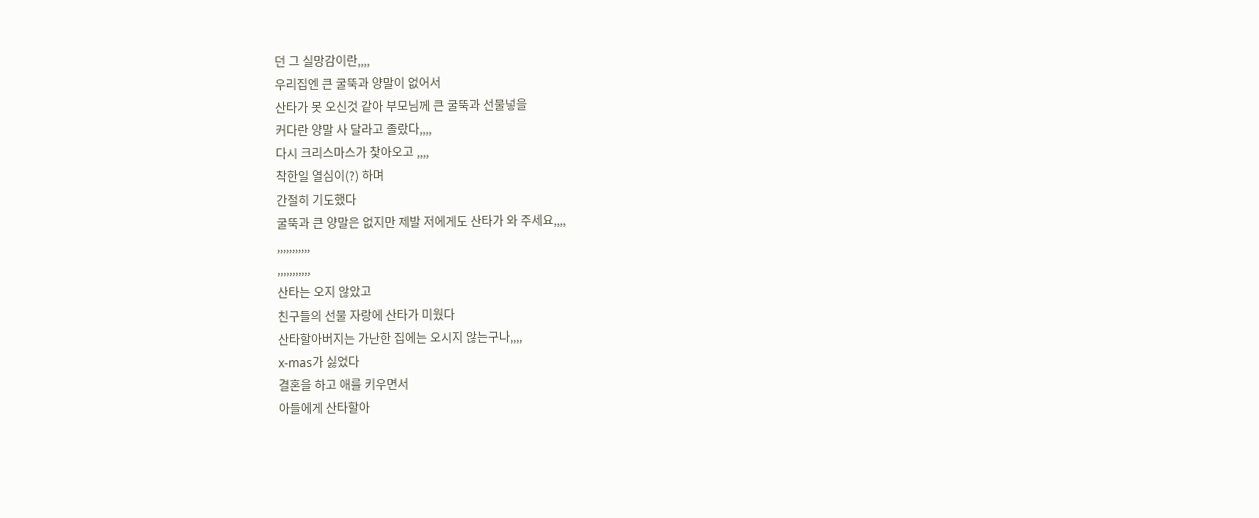던 그 실망감이란,,,,
우리집엔 큰 굴뚝과 양말이 없어서
산타가 못 오신것 같아 부모님께 큰 굴뚝과 선물넣을
커다란 양말 사 달라고 졸랐다,,,,
다시 크리스마스가 찿아오고 ,,,,
착한일 열심이(?) 하며
간절히 기도했다
굴뚝과 큰 양말은 없지만 제발 저에게도 산타가 와 주세요,,,,
,,,,,,,,,,,
,,,,,,,,,,,
산타는 오지 않았고
친구들의 선물 자랑에 산타가 미웠다
산타할아버지는 가난한 집에는 오시지 않는구나,,,,
x-mas가 싫었다
결혼을 하고 애를 키우면서
아들에게 산타할아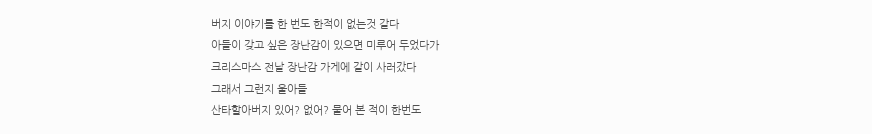버지 이야기를 한 번도 한적이 없는것 같다
아들이 갖고 싶은 장난감이 있으면 미루어 두었다가
크리스마스 전날 장난감 가게에 같이 사러갔다
그래서 그런지 울아들
산타할아버지 있어? 없어? 물어 본 적이 한번도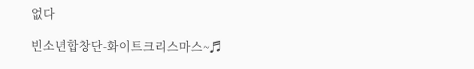없다

빈소년합창단-화이트크리스마스~♬